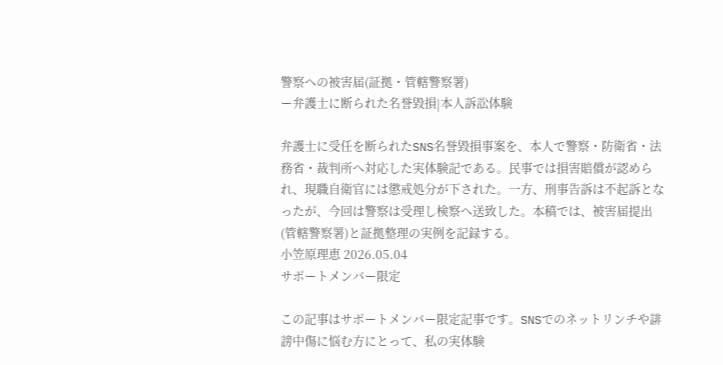警察への被害届(証拠・管轄警察署)
ー弁護士に断られた名誉毀損|本人訴訟体験

弁護士に受任を断られたSNS名誉毀損事案を、本人で警察・防衛省・法務省・裁判所へ対応した実体験記である。民事では損害賠償が認められ、現職自衛官には懲戒処分が下された。一方、刑事告訴は不起訴となったが、今回は警察は受理し検察へ送致した。本稿では、被害届提出(管轄警察署)と証拠整理の実例を記録する。
小笠原理恵 2026.05.04
サポートメンバー限定

この記事はサポートメンバー限定記事です。SNSでのネットリンチや誹謗中傷に悩む方にとって、私の実体験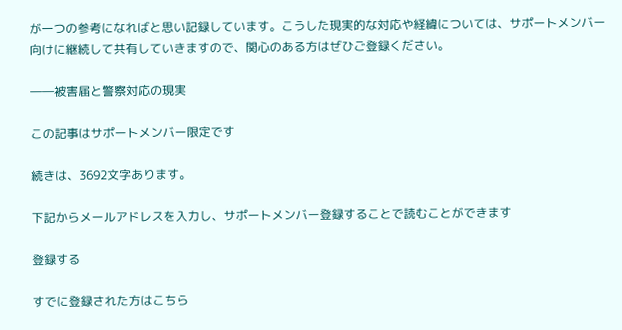が一つの参考になればと思い記録しています。こうした現実的な対応や経緯については、サポートメンバー向けに継続して共有していきますので、関心のある方はぜひご登録ください。

――被害届と警察対応の現実

この記事はサポートメンバー限定です

続きは、3692文字あります。

下記からメールアドレスを入力し、サポートメンバー登録することで読むことができます

登録する

すでに登録された方はこちら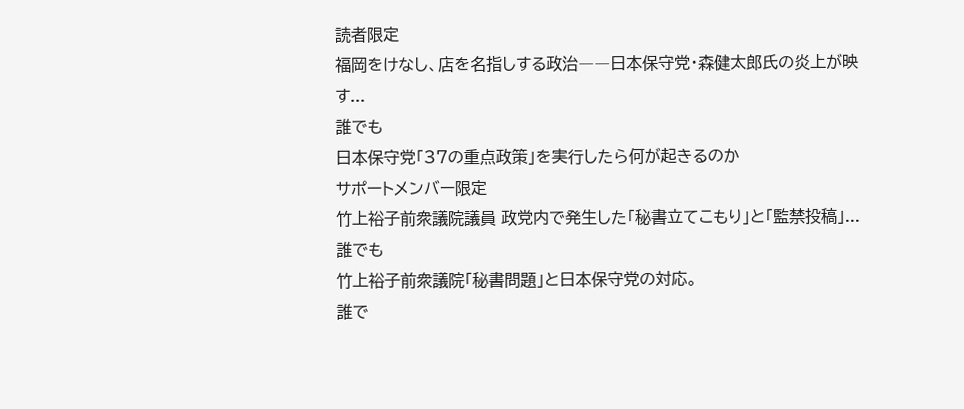読者限定
福岡をけなし、店を名指しする政治――日本保守党・森健太郎氏の炎上が映す...
誰でも
日本保守党「37の重点政策」を実行したら何が起きるのか
サポートメンバー限定
竹上裕子前衆議院議員 政党内で発生した「秘書立てこもり」と「監禁投稿」...
誰でも
竹上裕子前衆議院「秘書問題」と日本保守党の対応。
誰で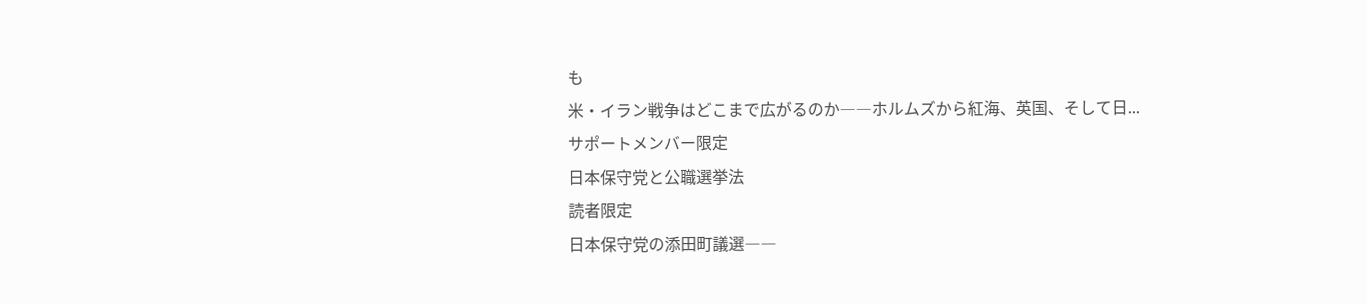も
米・イラン戦争はどこまで広がるのか――ホルムズから紅海、英国、そして日...
サポートメンバー限定
日本保守党と公職選挙法
読者限定
日本保守党の添田町議選――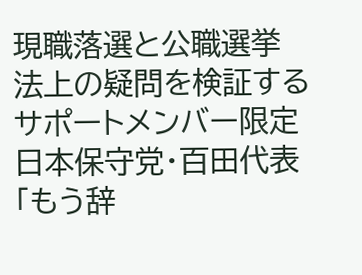現職落選と公職選挙法上の疑問を検証する
サポートメンバー限定
日本保守党・百田代表「もう辞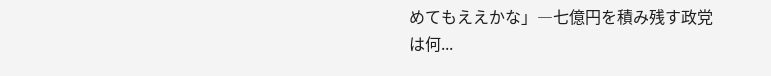めてもええかな」―七億円を積み残す政党は何...